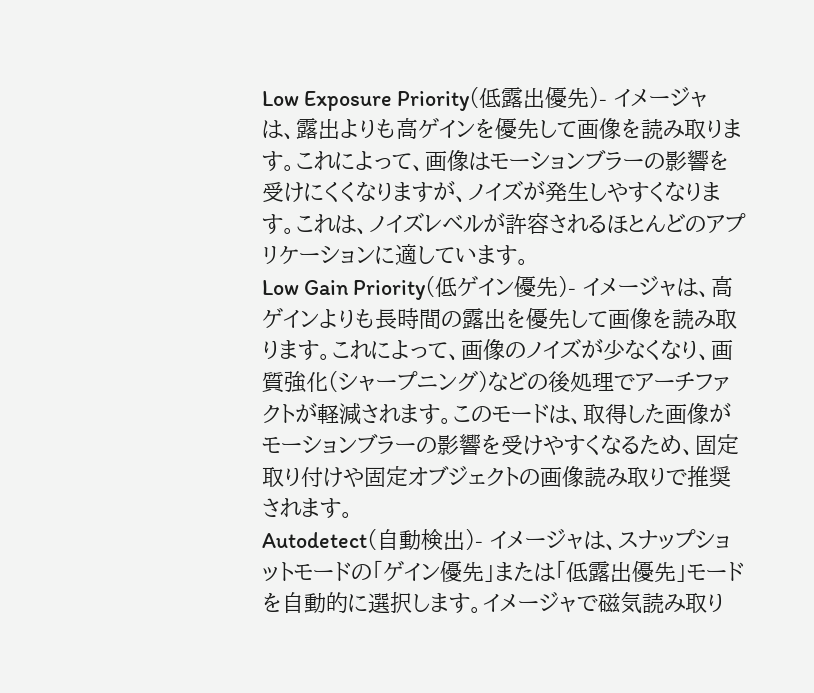Low Exposure Priority(低露出優先)- イメージャは、露出よりも高ゲインを優先して画像を読み取ります。これによって、画像はモーションブラーの影響を受けにくくなりますが、ノイズが発生しやすくなります。これは、ノイズレベルが許容されるほとんどのアプリケーションに適しています。
Low Gain Priority(低ゲイン優先)- イメージャは、高ゲインよりも長時間の露出を優先して画像を読み取ります。これによって、画像のノイズが少なくなり、画質強化(シャープニング)などの後処理でアーチファクトが軽減されます。このモードは、取得した画像がモーションブラーの影響を受けやすくなるため、固定取り付けや固定オブジェクトの画像読み取りで推奨されます。
Autodetect(自動検出)- イメージャは、スナップショットモードの「ゲイン優先」または「低露出優先」モードを自動的に選択します。イメージャで磁気読み取り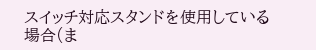スイッチ対応スタンドを使用している場合(ま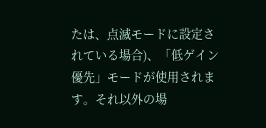たは、点滅モードに設定されている場合)、「低ゲイン優先」モードが使用されます。それ以外の場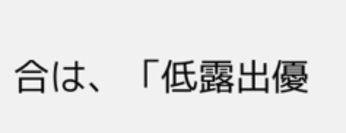合は、「低露出優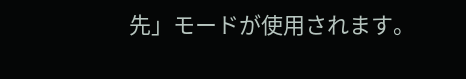先」モードが使用されます。